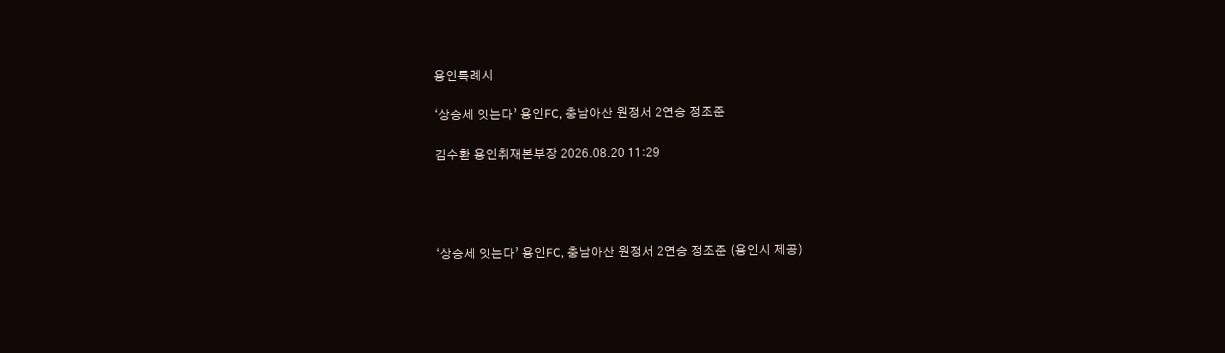용인특례시

‘상승세 잇는다’ 용인FC, 충남아산 원정서 2연승 정조준

김수환 용인취재본부장 2026.08.20 11:29




‘상승세 잇는다’ 용인FC, 충남아산 원정서 2연승 정조준 (용인시 제공)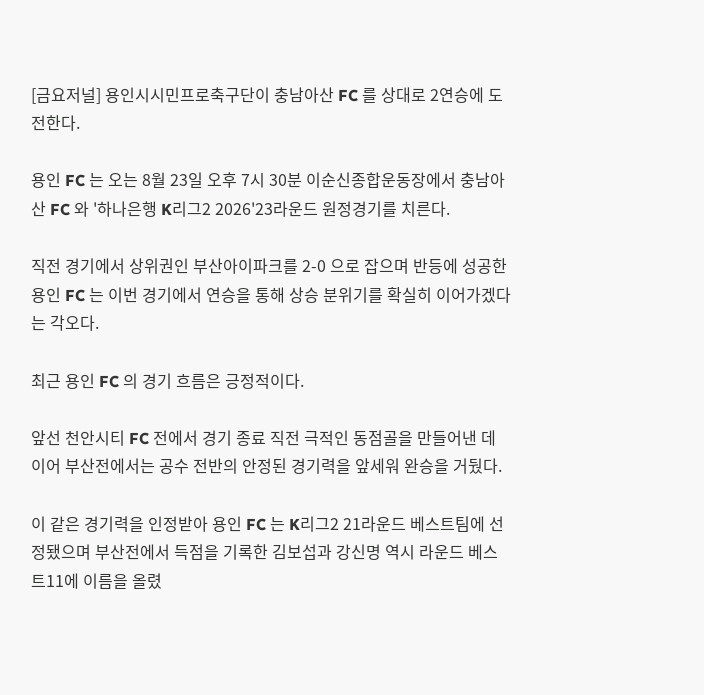[금요저널] 용인시시민프로축구단이 충남아산 FC 를 상대로 2연승에 도전한다.

용인 FC 는 오는 8월 23일 오후 7시 30분 이순신종합운동장에서 충남아산 FC 와 '하나은행 K리그2 2026'23라운드 원정경기를 치른다.

직전 경기에서 상위권인 부산아이파크를 2-0 으로 잡으며 반등에 성공한 용인 FC 는 이번 경기에서 연승을 통해 상승 분위기를 확실히 이어가겠다는 각오다.

최근 용인 FC 의 경기 흐름은 긍정적이다.

앞선 천안시티 FC 전에서 경기 종료 직전 극적인 동점골을 만들어낸 데 이어 부산전에서는 공수 전반의 안정된 경기력을 앞세워 완승을 거뒀다.

이 같은 경기력을 인정받아 용인 FC 는 K리그2 21라운드 베스트팀에 선정됐으며 부산전에서 득점을 기록한 김보섭과 강신명 역시 라운드 베스트11에 이름을 올렸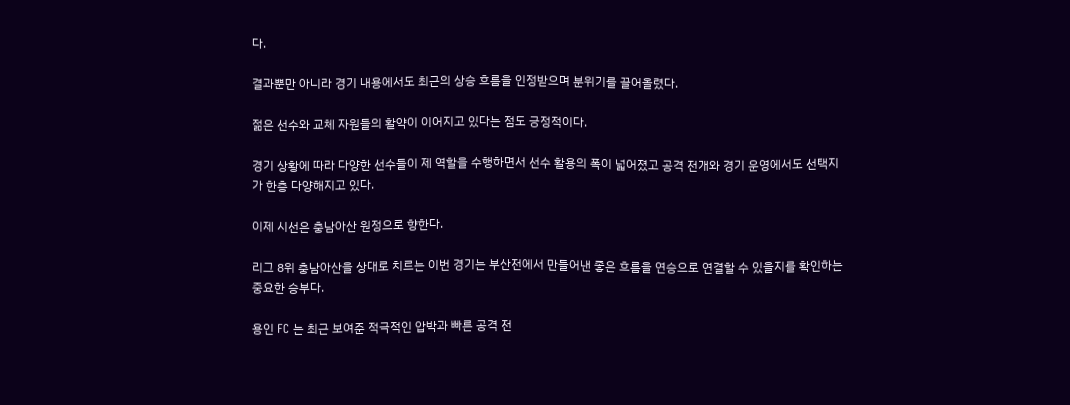다.

결과뿐만 아니라 경기 내용에서도 최근의 상승 흐름을 인정받으며 분위기를 끌어올렸다.

젊은 선수와 교체 자원들의 활약이 이어지고 있다는 점도 긍정적이다.

경기 상황에 따라 다양한 선수들이 제 역할을 수행하면서 선수 활용의 폭이 넓어졌고 공격 전개와 경기 운영에서도 선택지가 한층 다양해지고 있다.

이제 시선은 충남아산 원정으로 향한다.

리그 8위 충남아산을 상대로 치르는 이번 경기는 부산전에서 만들어낸 좋은 흐름을 연승으로 연결할 수 있을지를 확인하는 중요한 승부다.

용인 FC 는 최근 보여준 적극적인 압박과 빠른 공격 전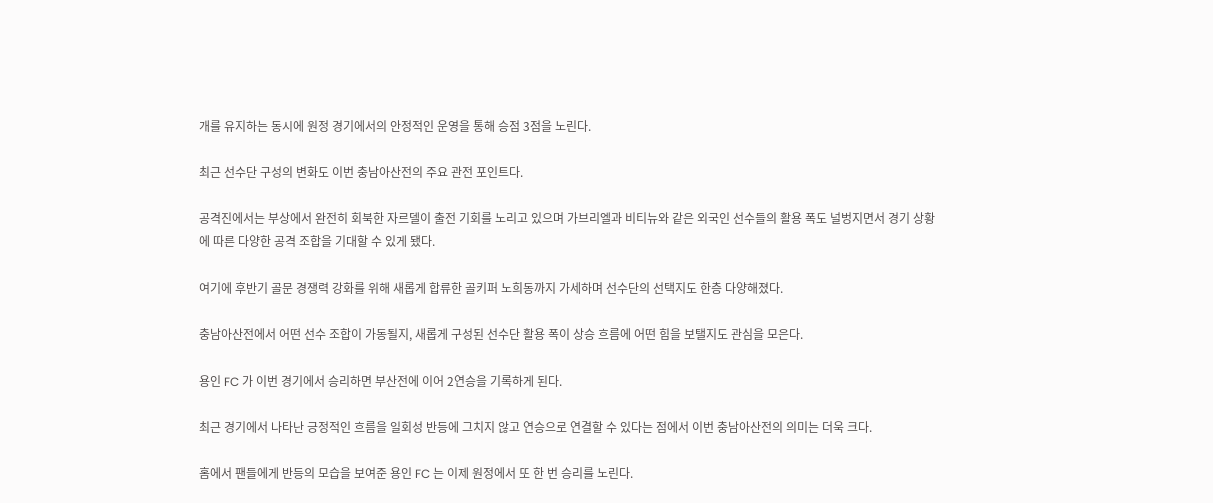개를 유지하는 동시에 원정 경기에서의 안정적인 운영을 통해 승점 3점을 노린다.

최근 선수단 구성의 변화도 이번 충남아산전의 주요 관전 포인트다.

공격진에서는 부상에서 완전히 회북한 자르델이 출전 기회를 노리고 있으며 가브리엘과 비티뉴와 같은 외국인 선수들의 활용 폭도 널벙지면서 경기 상황에 따른 다양한 공격 조합을 기대할 수 있게 됐다.

여기에 후반기 골문 경쟁력 강화를 위해 새롭게 합류한 골키퍼 노희동까지 가세하며 선수단의 선택지도 한층 다양해졌다.

충남아산전에서 어떤 선수 조합이 가동될지, 새롭게 구성된 선수단 활용 폭이 상승 흐름에 어떤 힘을 보탤지도 관심을 모은다.

용인 FC 가 이번 경기에서 승리하면 부산전에 이어 2연승을 기록하게 된다.

최근 경기에서 나타난 긍정적인 흐름을 일회성 반등에 그치지 않고 연승으로 연결할 수 있다는 점에서 이번 충남아산전의 의미는 더욱 크다.

홈에서 팬들에게 반등의 모습을 보여준 용인 FC 는 이제 원정에서 또 한 번 승리를 노린다.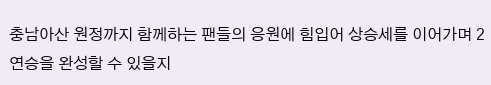충남아산 원정까지 함께하는 팬들의 응원에 힘입어 상승세를 이어가며 2연승을 완성할 수 있을지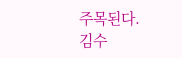주목된다.
김수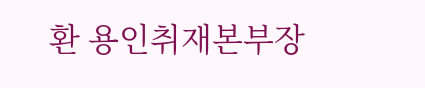환 용인취재본부장